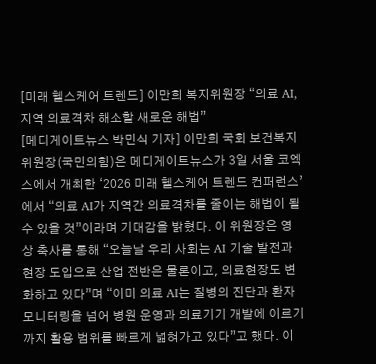[미래 헬스케어 트렌드] 이만희 복지위원장 “의료 AI, 지역 의료격차 해소할 새로운 해법”
[메디게이트뉴스 박민식 기자] 이만희 국회 보건복지위원장(국민의힘)은 메디게이트뉴스가 3일 서울 코엑스에서 개최한 ‘2026 미래 헬스케어 트렌드 컨퍼런스’에서 “의료 AI가 지역간 의료격차를 줄이는 해법이 될 수 있을 것”이라며 기대감을 밝혔다. 이 위원장은 영상 축사를 통해 “오늘날 우리 사회는 AI 기술 발전과 현장 도입으로 산업 전반은 물론이고, 의료현장도 변화하고 있다”며 “이미 의료 AI는 질병의 진단과 환자 모니터링을 넘어 병원 운영과 의료기기 개발에 이르기까지 활용 범위를 빠르게 넓혀가고 있다”고 했다. 이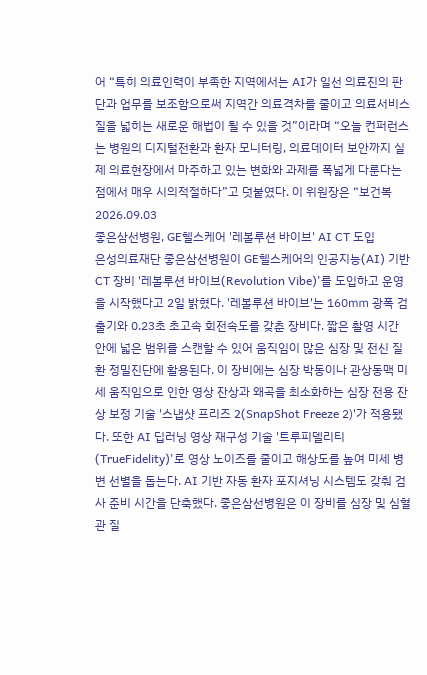어 “특히 의료인력이 부족한 지역에서는 AI가 일선 의료진의 판단과 업무를 보조함으로써 지역간 의료격차를 줄이고 의료서비스 질을 넓히는 새로운 해법이 될 수 있을 것”이라며 “오늘 컨퍼런스는 병원의 디지털전환과 환자 모니터링, 의료데이터 보안까지 실제 의료현장에서 마주하고 있는 변화와 과제를 폭넓게 다룬다는 점에서 매우 시의적절하다”고 덧붙였다. 이 위원장은 “보건복 2026.09.03
좋은삼선병원, GE헬스케어 '레볼루션 바이브' AI CT 도입
은성의료재단 좋은삼선병원이 GE헬스케어의 인공지능(AI) 기반 CT 장비 '레볼루션 바이브(Revolution Vibe)'를 도입하고 운영을 시작했다고 2일 밝혔다. '레볼루션 바이브'는 160㎜ 광폭 검출기와 0.23초 초고속 회전속도를 갖춘 장비다. 짧은 촬영 시간 안에 넓은 범위를 스캔할 수 있어 움직임이 많은 심장 및 전신 질환 정밀진단에 활용된다. 이 장비에는 심장 박동이나 관상동맥 미세 움직임으로 인한 영상 잔상과 왜곡을 최소화하는 심장 전용 잔상 보정 기술 '스냅샷 프리즈 2(SnapShot Freeze 2)'가 적용됐다. 또한 AI 딥러닝 영상 재구성 기술 '트루피델리티(TrueFidelity)'로 영상 노이즈를 줄이고 해상도를 높여 미세 병변 선별을 돕는다. AI 기반 자동 환자 포지셔닝 시스템도 갖춰 검사 준비 시간을 단축했다. 좋은삼선병원은 이 장비를 심장 및 심혈관 질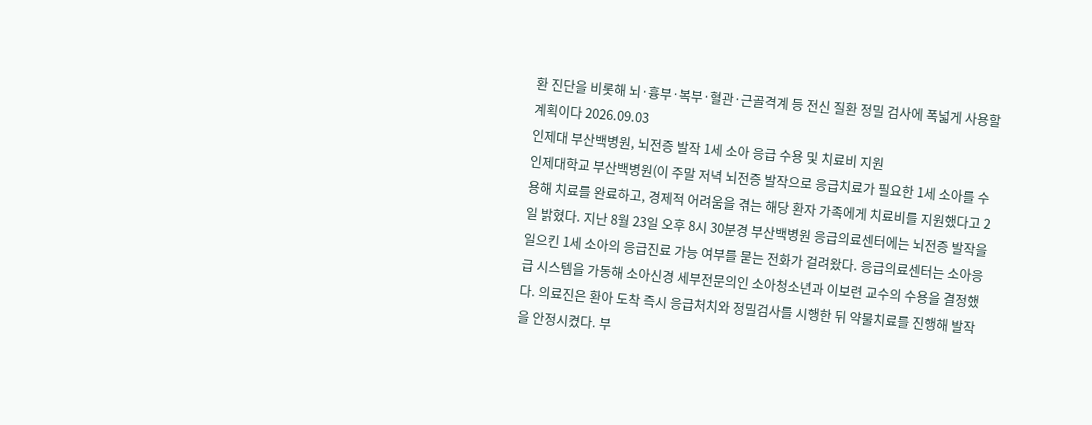환 진단을 비롯해 뇌·흉부·복부·혈관·근골격계 등 전신 질환 정밀 검사에 폭넓게 사용할 계획이다 2026.09.03
인제대 부산백병원, 뇌전증 발작 1세 소아 응급 수용 및 치료비 지원
인제대학교 부산백병원(이 주말 저녁 뇌전증 발작으로 응급치료가 필요한 1세 소아를 수용해 치료를 완료하고, 경제적 어려움을 겪는 해당 환자 가족에게 치료비를 지원했다고 2일 밝혔다. 지난 8월 23일 오후 8시 30분경 부산백병원 응급의료센터에는 뇌전증 발작을 일으킨 1세 소아의 응급진료 가능 여부를 묻는 전화가 걸려왔다. 응급의료센터는 소아응급 시스템을 가동해 소아신경 세부전문의인 소아청소년과 이보련 교수의 수용을 결정했다. 의료진은 환아 도착 즉시 응급처치와 정밀검사를 시행한 뒤 약물치료를 진행해 발작을 안정시켰다. 부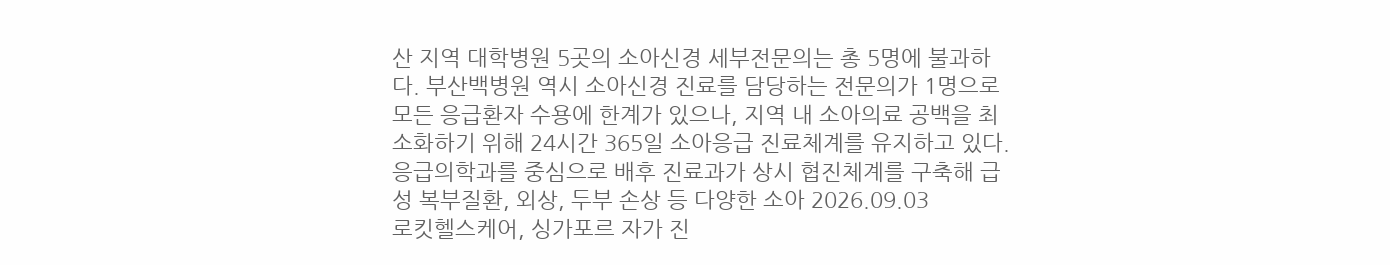산 지역 대학병원 5곳의 소아신경 세부전문의는 총 5명에 불과하다. 부산백병원 역시 소아신경 진료를 담당하는 전문의가 1명으로 모든 응급환자 수용에 한계가 있으나, 지역 내 소아의료 공백을 최소화하기 위해 24시간 365일 소아응급 진료체계를 유지하고 있다. 응급의학과를 중심으로 배후 진료과가 상시 협진체계를 구축해 급성 복부질환, 외상, 두부 손상 등 다양한 소아 2026.09.03
로킷헬스케어, 싱가포르 자가 진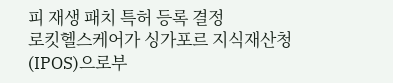피 재생 패치 특허 등록 결정
로킷헬스케어가 싱가포르 지식재산청(IPOS)으로부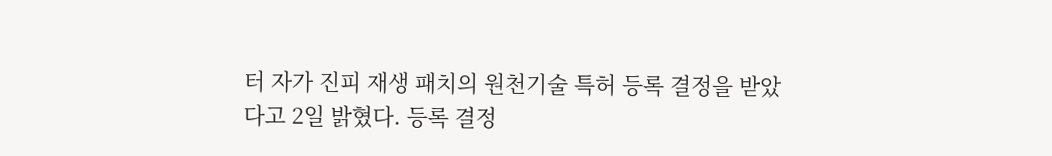터 자가 진피 재생 패치의 원천기술 특허 등록 결정을 받았다고 2일 밝혔다. 등록 결정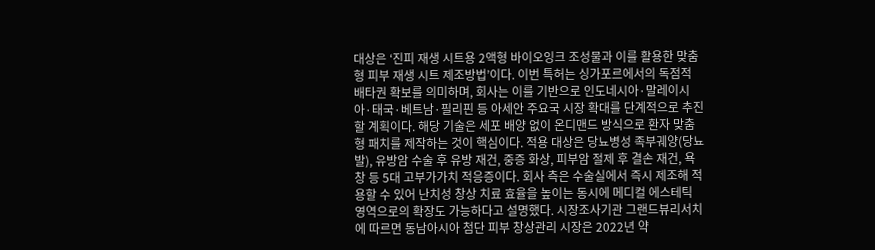대상은 ‘진피 재생 시트용 2액형 바이오잉크 조성물과 이를 활용한 맞춤형 피부 재생 시트 제조방법’이다. 이번 특허는 싱가포르에서의 독점적 배타권 확보를 의미하며, 회사는 이를 기반으로 인도네시아·말레이시아·태국·베트남·필리핀 등 아세안 주요국 시장 확대를 단계적으로 추진할 계획이다. 해당 기술은 세포 배양 없이 온디맨드 방식으로 환자 맞춤형 패치를 제작하는 것이 핵심이다. 적용 대상은 당뇨병성 족부궤양(당뇨발), 유방암 수술 후 유방 재건, 중증 화상, 피부암 절제 후 결손 재건, 욕창 등 5대 고부가가치 적응증이다. 회사 측은 수술실에서 즉시 제조해 적용할 수 있어 난치성 창상 치료 효율을 높이는 동시에 메디컬 에스테틱 영역으로의 확장도 가능하다고 설명했다. 시장조사기관 그랜드뷰리서치에 따르면 동남아시아 첨단 피부 창상관리 시장은 2022년 약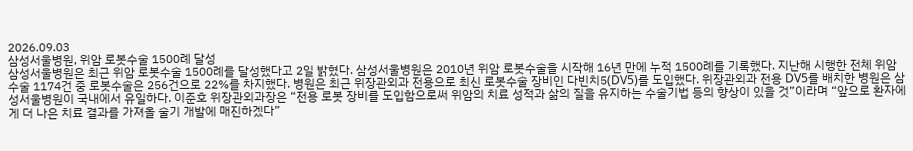2026.09.03
삼성서울병원, 위암 로봇수술 1500례 달성
삼성서울병원은 최근 위암 로봇수술 1500례를 달성했다고 2일 밝혔다. 삼성서울병원은 2010년 위암 로봇수술을 시작해 16년 만에 누적 1500례를 기록했다. 지난해 시행한 전체 위암 수술 1174건 중 로봇수술은 256건으로 22%를 차지했다. 병원은 최근 위장관외과 전용으로 최신 로봇수술 장비인 다빈치5(DV5)를 도입했다. 위장관외과 전용 DV5를 배치한 병원은 삼성서울병원이 국내에서 유일하다. 이준호 위장관외과장은 “전용 로봇 장비를 도입함으로써 위암의 치료 성적과 삶의 질을 유지하는 수술기법 등의 향상이 있을 것”이라며 “앞으로 환자에게 더 나은 치료 결과를 가져올 술기 개발에 매진하겠다”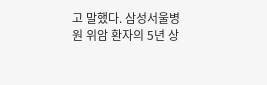고 말했다. 삼성서울병원 위암 환자의 5년 상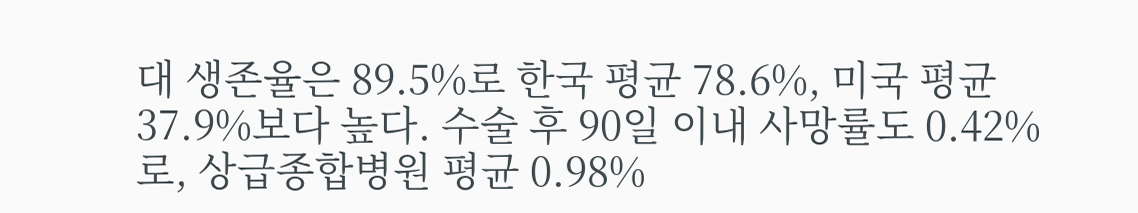대 생존율은 89.5%로 한국 평균 78.6%, 미국 평균 37.9%보다 높다. 수술 후 90일 이내 사망률도 0.42%로, 상급종합병원 평균 0.98%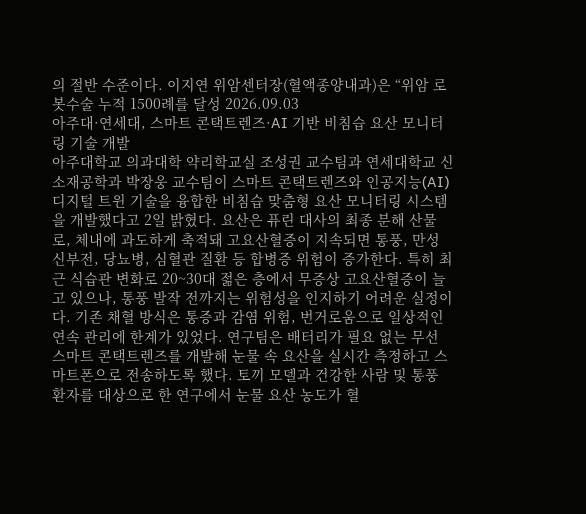의 절반 수준이다. 이지연 위암센터장(혈액종양내과)은 “위암 로봇수술 누적 1500례를 달성 2026.09.03
아주대·연세대, 스마트 콘택트렌즈·AI 기반 비침습 요산 모니터링 기술 개발
아주대학교 의과대학 약리학교실 조성권 교수팀과 연세대학교 신소재공학과 박장웅 교수팀이 스마트 콘택트렌즈와 인공지능(AI) 디지털 트윈 기술을 융합한 비침습 맞춤형 요산 모니터링 시스템을 개발했다고 2일 밝혔다. 요산은 퓨린 대사의 최종 분해 산물로, 체내에 과도하게 축적돼 고요산혈증이 지속되면 통풍, 만성 신부전, 당뇨병, 심혈관 질환 등 합병증 위험이 증가한다. 특히 최근 식습관 변화로 20~30대 젊은 층에서 무증상 고요산혈증이 늘고 있으나, 통풍 발작 전까지는 위험성을 인지하기 어려운 실정이다. 기존 채혈 방식은 통증과 감염 위험, 번거로움으로 일상적인 연속 관리에 한계가 있었다. 연구팀은 배터리가 필요 없는 무선 스마트 콘택트렌즈를 개발해 눈물 속 요산을 실시간 측정하고 스마트폰으로 전송하도록 했다. 토끼 모델과 건강한 사람 및 통풍 환자를 대상으로 한 연구에서 눈물 요산 농도가 혈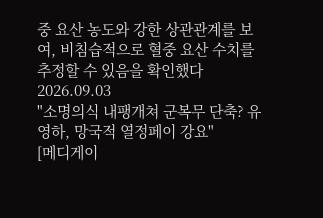중 요산 농도와 강한 상관관계를 보여, 비침습적으로 혈중 요산 수치를 추정할 수 있음을 확인했다 2026.09.03
"소명의식 내팽개쳐 군복무 단축? 유영하, 망국적 열정페이 강요"
[메디게이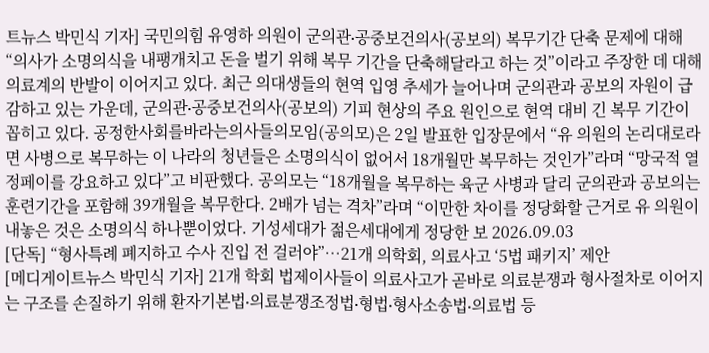트뉴스 박민식 기자] 국민의힘 유영하 의원이 군의관∙공중보건의사(공보의) 복무기간 단축 문제에 대해 “의사가 소명의식을 내팽개치고 돈을 벌기 위해 복무 기간을 단축해달라고 하는 것”이라고 주장한 데 대해 의료계의 반발이 이어지고 있다. 최근 의대생들의 현역 입영 추세가 늘어나며 군의관과 공보의 자원이 급감하고 있는 가운데, 군의관∙공중보건의사(공보의) 기피 현상의 주요 원인으로 현역 대비 긴 복무 기간이 꼽히고 있다. 공정한사회를바라는의사들의모임(공의모)은 2일 발표한 입장문에서 “유 의원의 논리대로라면 사병으로 복무하는 이 나라의 청년들은 소명의식이 없어서 18개월만 복무하는 것인가”라며 “망국적 열정페이를 강요하고 있다”고 비판했다. 공의모는 “18개월을 복무하는 육군 사병과 달리 군의관과 공보의는 훈련기간을 포함해 39개월을 복무한다. 2배가 넘는 격차”라며 “이만한 차이를 정당화할 근거로 유 의원이 내놓은 것은 소명의식 하나뿐이었다. 기성세대가 젊은세대에게 정당한 보 2026.09.03
[단독] “형사특례 폐지하고 수사 진입 전 걸러야”…21개 의학회, 의료사고 ‘5법 패키지’ 제안
[메디게이트뉴스 박민식 기자] 21개 학회 법제이사들이 의료사고가 곧바로 의료분쟁과 형사절차로 이어지는 구조를 손질하기 위해 환자기본법∙의료분쟁조정법∙형법∙형사소송법∙의료법 등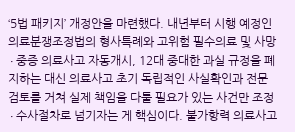‘5법 패키지’ 개정안을 마련했다. 내년부터 시행 예정인 의료분쟁조정법의 형사특례와 고위험 필수의료 및 사망∙중증 의료사고 자동개시, 12대 중대한 과실 규정을 폐지하는 대신 의료사고 초기 독립적인 사실확인과 전문검토를 거쳐 실제 책임을 다툴 필요가 있는 사건만 조정∙수사절차로 넘기자는 게 핵심이다. 불가항력 의료사고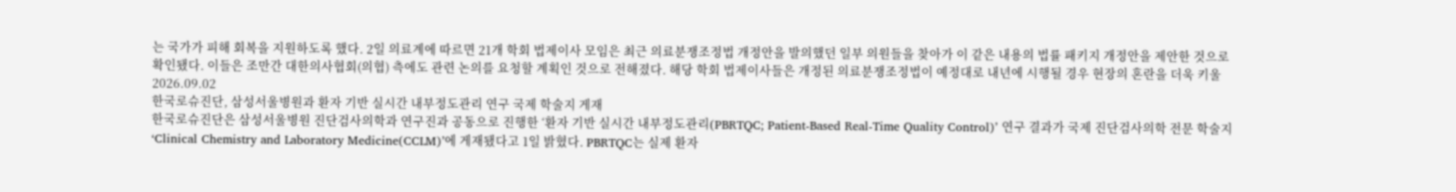는 국가가 피해 회복을 지원하도록 했다. 2일 의료계에 따르면 21개 학회 법제이사 모임은 최근 의료분쟁조정법 개정안을 발의했던 일부 의원들을 찾아가 이 같은 내용의 법률 패키지 개정안을 제안한 것으로 확인됐다. 이들은 조만간 대한의사협회(의협) 측에도 관련 논의를 요청할 계획인 것으로 전해졌다. 해당 학회 법제이사들은 개정된 의료분쟁조정법이 예정대로 내년에 시행될 경우 현장의 혼란을 더욱 키울 2026.09.02
한국로슈진단, 삼성서울병원과 환자 기반 실시간 내부정도관리 연구 국제 학술지 게재
한국로슈진단은 삼성서울병원 진단검사의학과 연구진과 공동으로 진행한 ‘환자 기반 실시간 내부정도관리(PBRTQC; Patient-Based Real-Time Quality Control)’ 연구 결과가 국제 진단검사의학 전문 학술지 ‘Clinical Chemistry and Laboratory Medicine(CCLM)’에 게재됐다고 1일 밝혔다. PBRTQC는 실제 환자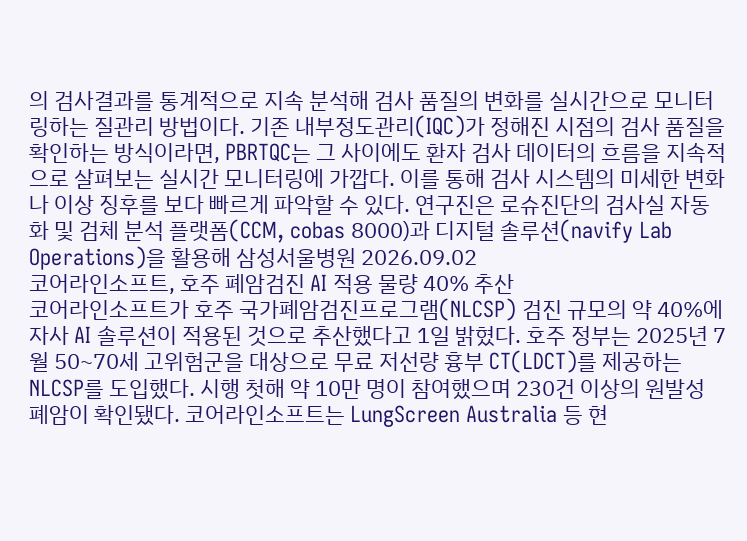의 검사결과를 통계적으로 지속 분석해 검사 품질의 변화를 실시간으로 모니터링하는 질관리 방법이다. 기존 내부정도관리(IQC)가 정해진 시점의 검사 품질을 확인하는 방식이라면, PBRTQC는 그 사이에도 환자 검사 데이터의 흐름을 지속적으로 살펴보는 실시간 모니터링에 가깝다. 이를 통해 검사 시스템의 미세한 변화나 이상 징후를 보다 빠르게 파악할 수 있다. 연구진은 로슈진단의 검사실 자동화 및 검체 분석 플랫폼(CCM, cobas 8000)과 디지털 솔루션(navify Lab Operations)을 활용해 삼성서울병원 2026.09.02
코어라인소프트, 호주 폐암검진 AI 적용 물량 40% 추산
코어라인소프트가 호주 국가폐암검진프로그램(NLCSP) 검진 규모의 약 40%에 자사 AI 솔루션이 적용된 것으로 추산했다고 1일 밝혔다. 호주 정부는 2025년 7월 50~70세 고위험군을 대상으로 무료 저선량 흉부 CT(LDCT)를 제공하는 NLCSP를 도입했다. 시행 첫해 약 10만 명이 참여했으며 230건 이상의 원발성 폐암이 확인됐다. 코어라인소프트는 LungScreen Australia 등 현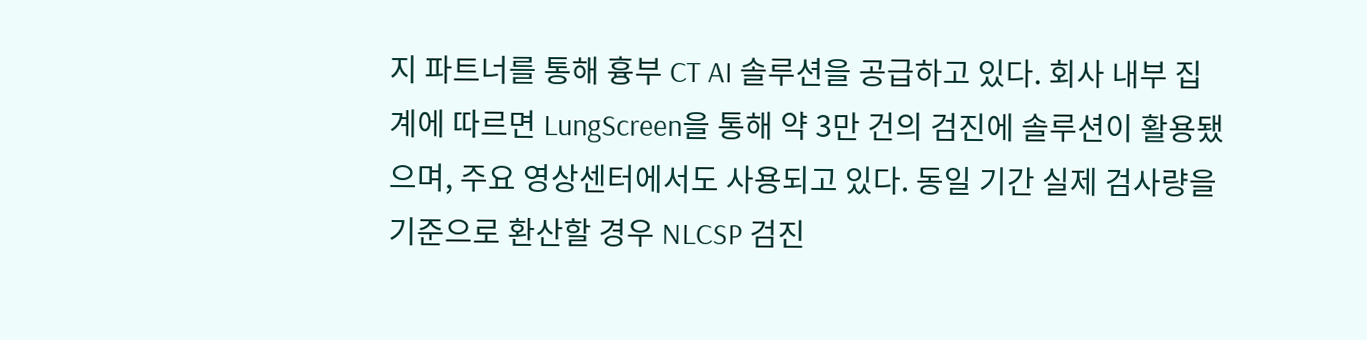지 파트너를 통해 흉부 CT AI 솔루션을 공급하고 있다. 회사 내부 집계에 따르면 LungScreen을 통해 약 3만 건의 검진에 솔루션이 활용됐으며, 주요 영상센터에서도 사용되고 있다. 동일 기간 실제 검사량을 기준으로 환산할 경우 NLCSP 검진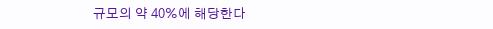규모의 약 40%에 해당한다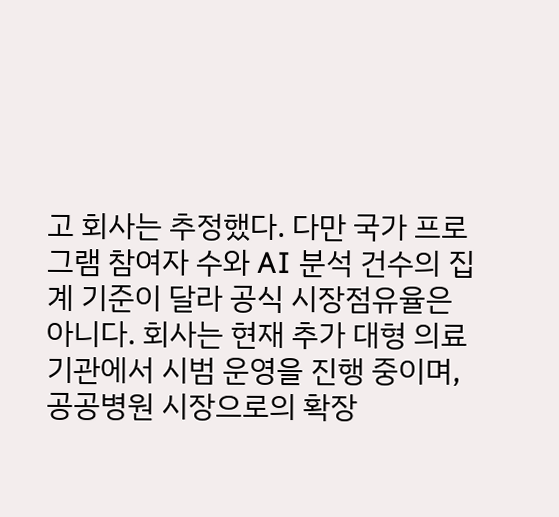고 회사는 추정했다. 다만 국가 프로그램 참여자 수와 AI 분석 건수의 집계 기준이 달라 공식 시장점유율은 아니다. 회사는 현재 추가 대형 의료기관에서 시범 운영을 진행 중이며, 공공병원 시장으로의 확장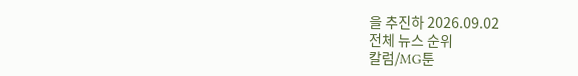을 추진하 2026.09.02
전체 뉴스 순위
칼럼/MG툰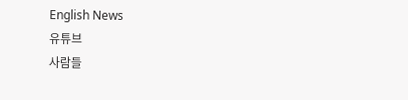English News
유튜브
사람들